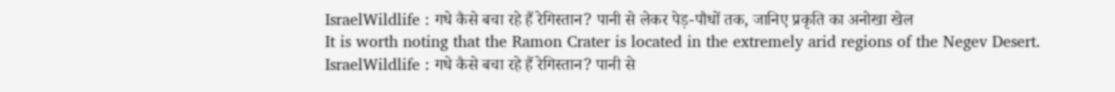IsraelWildlife : गधे कैसे बचा रहे हैं रेगिस्तान? पानी से लेकर पेड़-पौधों तक, जानिए प्रकृति का अनोखा खेल
It is worth noting that the Ramon Crater is located in the extremely arid regions of the Negev Desert.
IsraelWildlife : गधे कैसे बचा रहे हैं रेगिस्तान? पानी से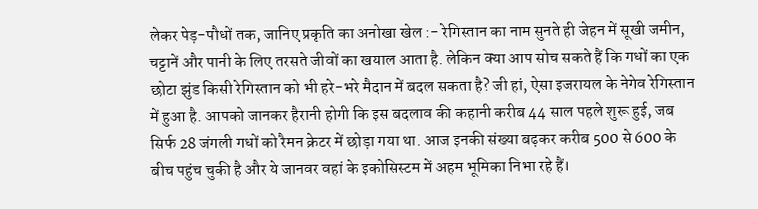लेकर पेड़-पौधों तक, जानिए प्रकृति का अनोखा खेल :- रेगिस्तान का नाम सुनते ही जेहन में सूखी जमीन, चट्टानें और पानी के लिए तरसते जीवों का खयाल आता है. लेकिन क्या आप सोच सकते हैं कि गधों का एक छोटा झुंड किसी रेगिस्तान को भी हरे-भरे मैदान में बदल सकता है? जी हां, ऐसा इजरायल के नेगेव रेगिस्तान में हुआ है. आपको जानकर हैरानी होगी कि इस बदलाव की कहानी करीब 44 साल पहले शुरू हुई, जब सिर्फ 28 जंगली गधों को रैमन क्रेटर में छोड़ा गया था. आज इनकी संख्या बढ़कर करीब 500 से 600 के बीच पहुंच चुकी है और ये जानवर वहां के इकोसिस्टम में अहम भूमिका निभा रहे हैं।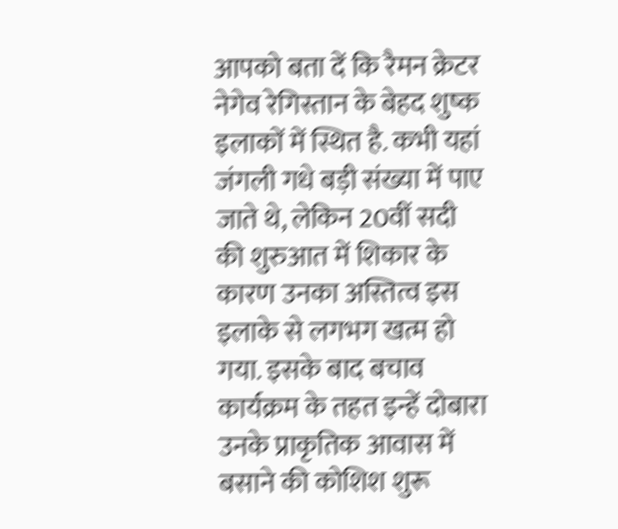आपको बता दें कि रैमन क्रेटर नेगेव रेगिस्तान के बेहद शुष्क इलाकों में स्थित है. कभी यहां जंगली गधे बड़ी संख्या में पाए जाते थे, लेकिन 20वीं सदी की शुरुआत में शिकार के कारण उनका अस्तित्व इस इलाके से लगभग खत्म हो गया. इसके बाद बचाव कार्यक्रम के तहत इन्हें दोबारा उनके प्राकृतिक आवास में बसाने की कोशिश शुरू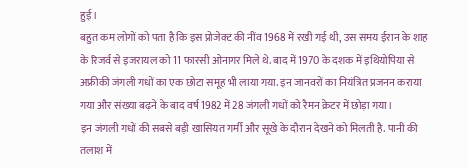हुई।
बहुत कम लोगों को पता है कि इस प्रोजेक्ट की नींव 1968 में रखी गई थी, उस समय ईरान के शाह के रिजर्व से इजरायल को 11 फारसी ओनागर मिले थे. बाद में 1970 के दशक में इथियोपिया से अफ्रीकी जंगली गधों का एक छोटा समूह भी लाया गया. इन जानवरों का नियंत्रित प्रजनन कराया गया और संख्या बढ़ने के बाद वर्ष 1982 में 28 जंगली गधों को रैमन क्रेटर में छोड़ा गया।
इन जंगली गधों की सबसे बड़ी खासियत गर्मी और सूखे के दौरान देखने को मिलती है. पानी की तलाश में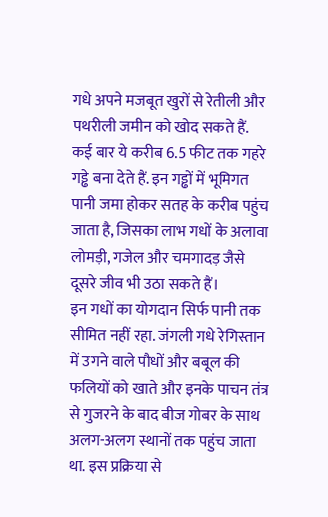गधे अपने मजबूत खुरों से रेतीली और पथरीली जमीन को खोद सकते हैं. कई बार ये करीब 6.5 फीट तक गहरे गड्ढे बना देते हैं. इन गड्ढों में भूमिगत पानी जमा होकर सतह के करीब पहुंच जाता है, जिसका लाभ गधों के अलावा लोमड़ी, गजेल और चमगादड़ जैसे दूसरे जीव भी उठा सकते हैं।
इन गधों का योगदान सिर्फ पानी तक सीमित नहीं रहा. जंगली गधे रेगिस्तान में उगने वाले पौधों और बबूल की फलियों को खाते और इनके पाचन तंत्र से गुजरने के बाद बीज गोबर के साथ अलग-अलग स्थानों तक पहुंच जाता था. इस प्रक्रिया से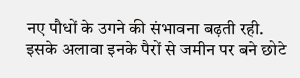नए पौधों के उगने की संभावना बढ़ती रही. इसके अलावा इनके पैरों से जमीन पर बने छोटे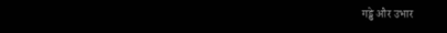गड्ढे और उभार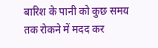बारिश के पानी को कुछ समय तक रोकने में मदद कर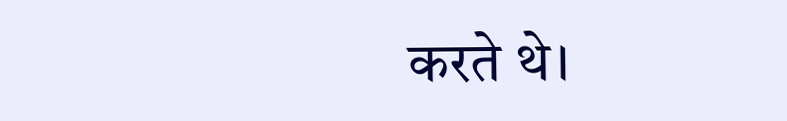करते थे।